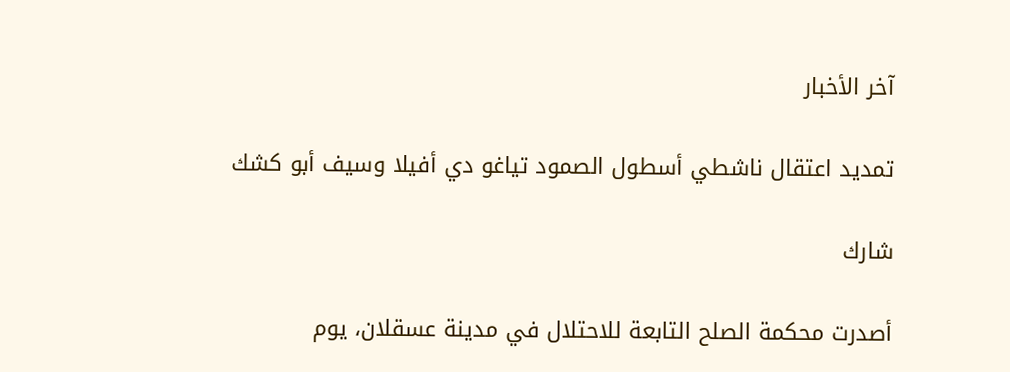آخر الأخبار

تمديد اعتقال ناشطي أسطول الصمود تياغو دي أفيلا وسيف أبو كشك

شارك

أصدرت محكمة الصلح التابعة للاحتلال في مدينة عسقلان، يوم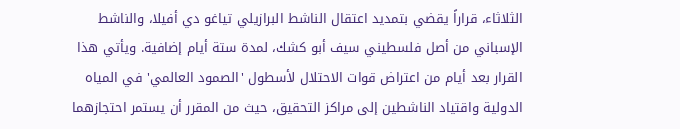الثلاثاء، قراراً يقضي بتمديد اعتقال الناشط البرازيلي تياغو دي أفيلا، والناشط الإسباني من أصل فلسطيني سيف أبو كشك، لمدة ستة أيام إضافية. ويأتي هذا القرار بعد أيام من اعتراض قوات الاحتلال لأسطول 'الصمود العالمي' في المياه الدولية واقتياد الناشطين إلى مراكز التحقيق، حيث من المقرر أن يستمر احتجازهما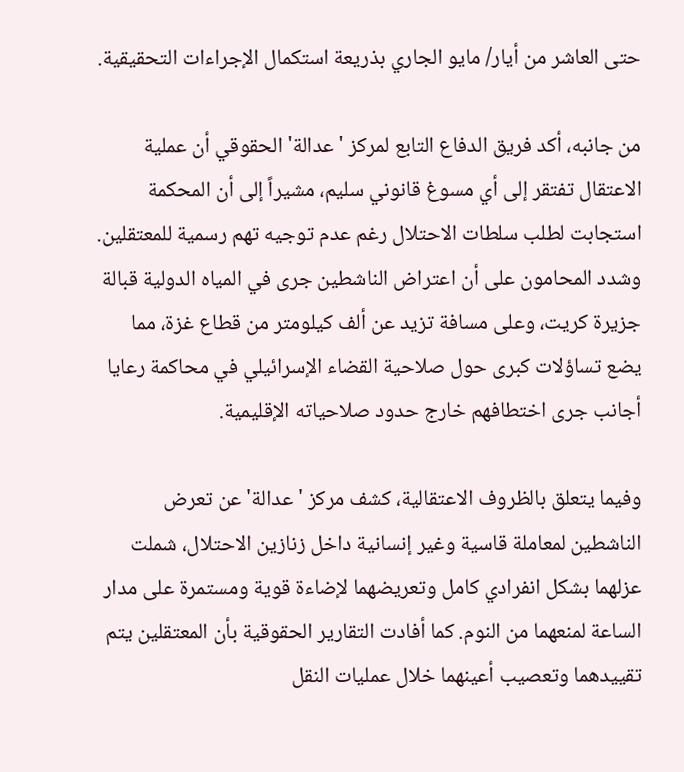حتى العاشر من أيار/ مايو الجاري بذريعة استكمال الإجراءات التحقيقية.

من جانبه، أكد فريق الدفاع التابع لمركز 'عدالة' الحقوقي أن عملية الاعتقال تفتقر إلى أي مسوغ قانوني سليم، مشيراً إلى أن المحكمة استجابت لطلب سلطات الاحتلال رغم عدم توجيه تهم رسمية للمعتقلين. وشدد المحامون على أن اعتراض الناشطين جرى في المياه الدولية قبالة جزيرة كريت، وعلى مسافة تزيد عن ألف كيلومتر من قطاع غزة، مما يضع تساؤلات كبرى حول صلاحية القضاء الإسرائيلي في محاكمة رعايا أجانب جرى اختطافهم خارج حدود صلاحياته الإقليمية.

وفيما يتعلق بالظروف الاعتقالية، كشف مركز 'عدالة' عن تعرض الناشطين لمعاملة قاسية وغير إنسانية داخل زنازين الاحتلال، شملت عزلهما بشكل انفرادي كامل وتعريضهما لإضاءة قوية ومستمرة على مدار الساعة لمنعهما من النوم. كما أفادت التقارير الحقوقية بأن المعتقلين يتم تقييدهما وتعصيب أعينهما خلال عمليات النقل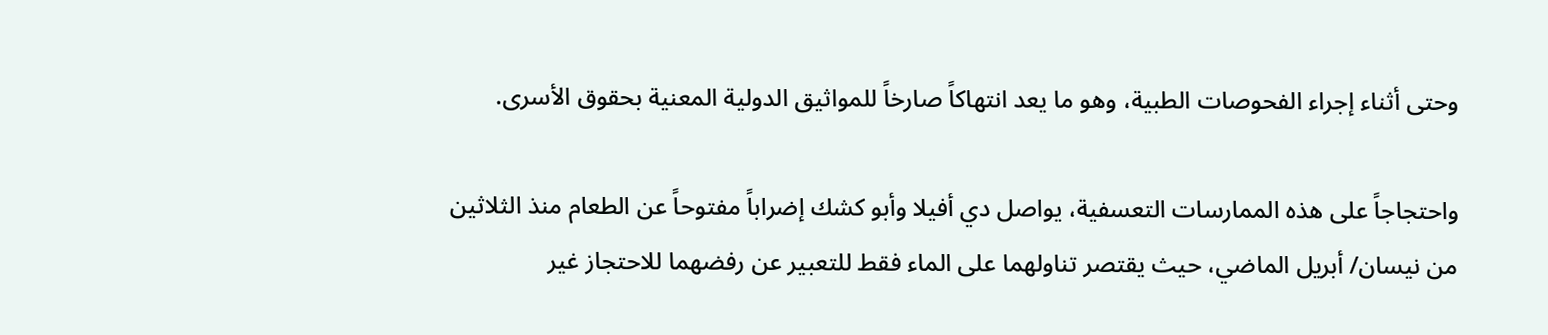وحتى أثناء إجراء الفحوصات الطبية، وهو ما يعد انتهاكاً صارخاً للمواثيق الدولية المعنية بحقوق الأسرى.

واحتجاجاً على هذه الممارسات التعسفية، يواصل دي أفيلا وأبو كشك إضراباً مفتوحاً عن الطعام منذ الثلاثين من نيسان/ أبريل الماضي، حيث يقتصر تناولهما على الماء فقط للتعبير عن رفضهما للاحتجاز غير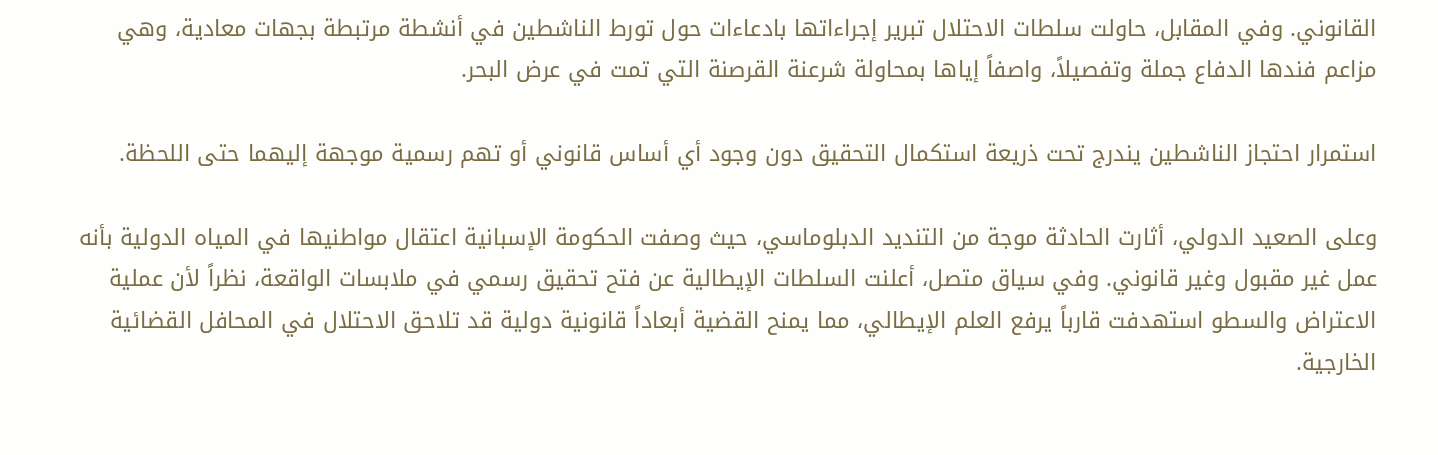القانوني. وفي المقابل، حاولت سلطات الاحتلال تبرير إجراءاتها بادعاءات حول تورط الناشطين في أنشطة مرتبطة بجهات معادية، وهي مزاعم فندها الدفاع جملة وتفصيلاً، واصفاً إياها بمحاولة شرعنة القرصنة التي تمت في عرض البحر.

استمرار احتجاز الناشطين يندرج تحت ذريعة استكمال التحقيق دون وجود أي أساس قانوني أو تهم رسمية موجهة إليهما حتى اللحظة.

وعلى الصعيد الدولي، أثارت الحادثة موجة من التنديد الدبلوماسي، حيث وصفت الحكومة الإسبانية اعتقال مواطنيها في المياه الدولية بأنه عمل غير مقبول وغير قانوني. وفي سياق متصل، أعلنت السلطات الإيطالية عن فتح تحقيق رسمي في ملابسات الواقعة، نظراً لأن عملية الاعتراض والسطو استهدفت قارباً يرفع العلم الإيطالي، مما يمنح القضية أبعاداً قانونية دولية قد تلاحق الاحتلال في المحافل القضائية الخارجية.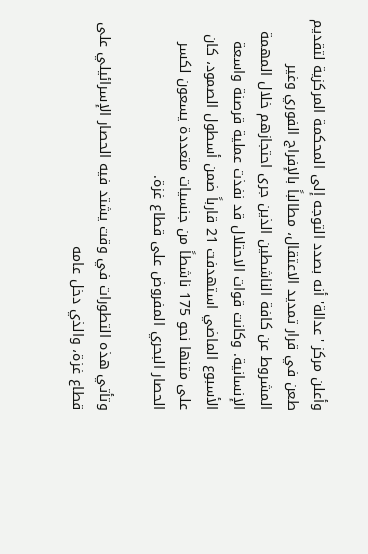وأعلن مركز 'عدالة' أنه بصدد التوجه إلى المحكمة المركزية لتقديم طعن في قرار تمديد الاعتقال، مطالباً بالإفراج الفوري وغير المشروط عن كافة الناشطين الذين جرى احتجازهم خلال المهمة الإنسانية. وكانت قوات الاحتلال قد نفذت عملية قرصنة واسعة الأسبوع الماضي استهدفت 21 قارباً ضمن أسطول الصمود، كان على متنها نحو 175 ناشطاً من جنسيات متعددة يسعون لكسر الحصار البحري المفروض على قطاع غزة.

وتأتي هذه التطورات في وقت يشتد فيه الحصار الإسرائيلي على قطاع غزة، والذي دخل عامه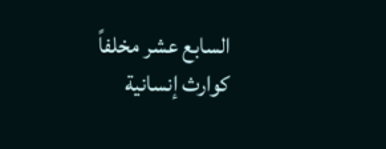السابع عشر مخلفاً كوارث إنسانية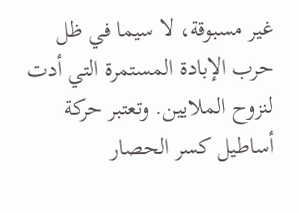غير مسبوقة، لا سيما في ظل حرب الإبادة المستمرة التي أدت لنزوح الملايين. وتعتبر حركة أساطيل كسر الحصار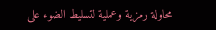محاولة رمزية وعملية لتسليط الضوء على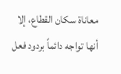معاناة سكان القطاع، إلا أنها تواجه دائماً بردود فعل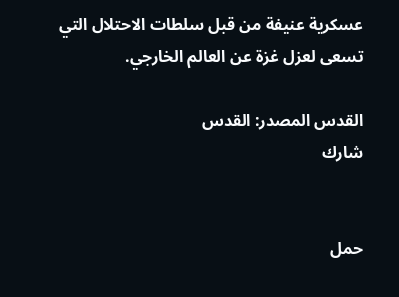عسكرية عنيفة من قبل سلطات الاحتلال التي تسعى لعزل غزة عن العالم الخارجي.

القدس المصدر: القدس
شارك


حمل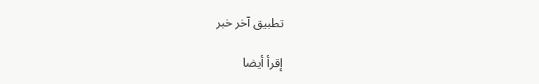تطبيق آخر خبر

إقرأ أيضا